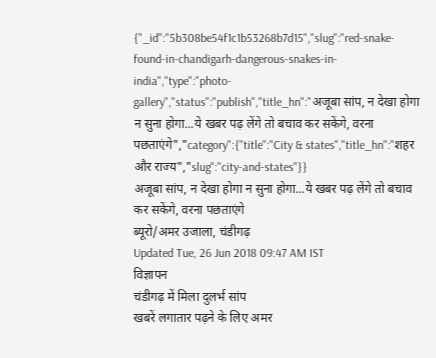{"_id":"5b308be54f1c1b53268b7d15","slug":"red-snake-found-in-chandigarh-dangerous-snakes-in-india","type":"photo-gallery","status":"publish","title_hn":"अजूबा सांप, न देखा होगा न सुना होगा...ये खबर पढ़ लेंगे तो बचाव कर सकेंगे, वरना पछताएंगे","category":{"title":"City & states","title_hn":"शहर और राज्य","slug":"city-and-states"}}
अजूबा सांप, न देखा होगा न सुना होगा...ये खबर पढ़ लेंगे तो बचाव कर सकेंगे, वरना पछताएंगे
ब्यूरो/अमर उजाला, चंडीगढ़
Updated Tue, 26 Jun 2018 09:47 AM IST
विज्ञापन
चंडीगढ़ में मिला दुलर्भ सांप
खबरें लगातार पढ़ने के लिए अमर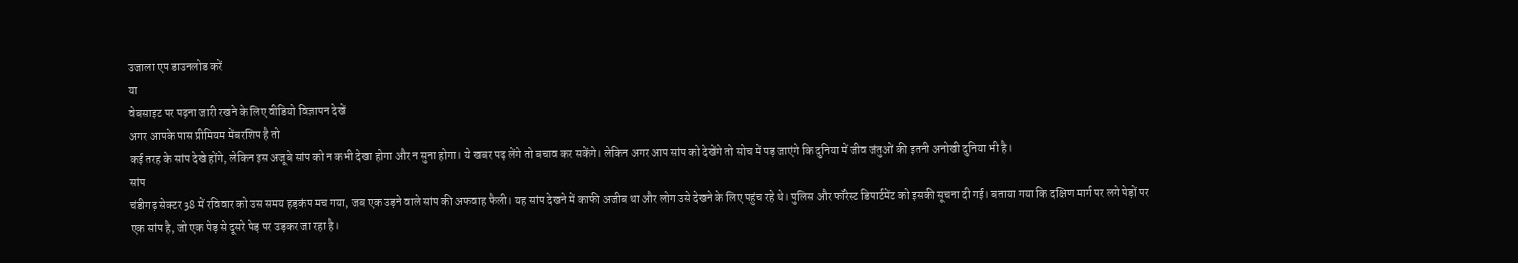उजाला एप डाउनलोड करें
या
वेबसाइट पर पढ़ना जारी रखने के लिए वीडियो विज्ञापन देखें
अगर आपके पास प्रीमियम मेंबरशिप है तो
कई तरह के सांप देखे होंगे, लेकिन इस अजूबे सांप को न कभी देखा होगा और न सुना होगा। ये खबर पढ़ लेंगे तो बचाव कर सकेंगे। लेकिन अगर आप सांप को देखेंगे तो सोच में पड़ जाएंगे कि दुनिया में जीव जंतुओं की इतनी अनोखी दुनिया भी है।
सांप
चंडीगढ़ सेक्टर 38 में रविवार को उस समय हड़कंप मच गया, जब एक उड़ने वाले सांप की अफवाह फैली। यह सांप देखने में काफी अजीब था और लोग उसे देखने के लिए पहुंच रहे थे। पुलिस और फॉरेस्ट डिपार्टमेंट को इसकी सूचना दी गई। बताया गया कि दक्षिण मार्ग पर लगे पेड़ों पर एक सांप है, जो एक पेड़ से दूसरे पेड़ पर उड़कर जा रहा है।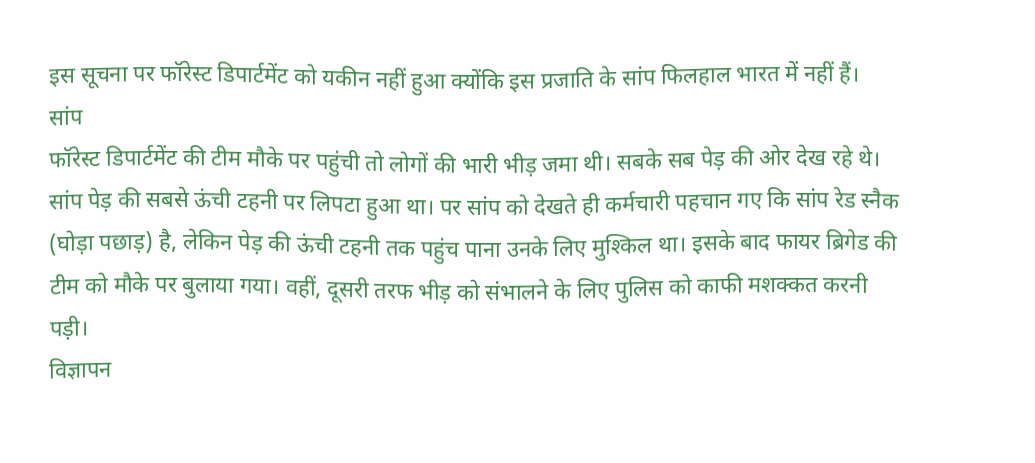इस सूचना पर फॉरेस्ट डिपार्टमेंट को यकीन नहीं हुआ क्योंकि इस प्रजाति के सांप फिलहाल भारत में नहीं हैं।
सांप
फॉरेस्ट डिपार्टमेंट की टीम मौके पर पहुंची तो लोगों की भारी भीड़ जमा थी। सबके सब पेड़ की ओर देख रहे थे। सांप पेड़ की सबसे ऊंची टहनी पर लिपटा हुआ था। पर सांप को देखते ही कर्मचारी पहचान गए कि सांप रेड स्नैक (घोड़ा पछाड़) है, लेकिन पेड़ की ऊंची टहनी तक पहुंच पाना उनके लिए मुश्किल था। इसके बाद फायर ब्रिगेड की टीम को मौके पर बुलाया गया। वहीं, दूसरी तरफ भीड़ को संभालने के लिए पुलिस को काफी मशक्कत करनी पड़ी।
विज्ञापन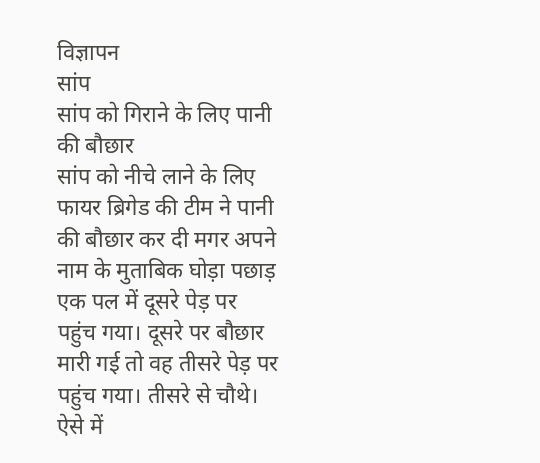विज्ञापन
सांप
सांप को गिराने के लिए पानी की बौछार
सांप को नीचे लाने के लिए फायर ब्रिगेड की टीम ने पानी की बौछार कर दी मगर अपने नाम के मुताबिक घोड़ा पछाड़ एक पल में दूसरे पेड़ पर पहुंच गया। दूसरे पर बौछार मारी गई तो वह तीसरे पेड़ पर पहुंच गया। तीसरे से चौथे। ऐसे में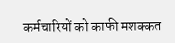कर्मचारियों को काफी मशक्कत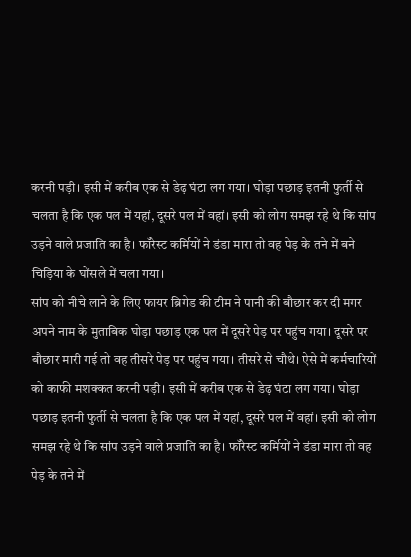करनी पड़ी। इसी में करीब एक से डेढ़ घंटा लग गया। घोड़ा पछाड़ इतनी फुर्ती से चलता है कि एक पल में यहां, दूसरे पल में वहां। इसी को लोग समझ रहे थे कि सांप उड़ने वाले प्रजाति का है। फॉरेस्ट कर्मियों ने डंडा मारा तो वह पेड़ के तने में बने चिड़िया के घोंसले में चला गया।
सांप को नीचे लाने के लिए फायर ब्रिगेड की टीम ने पानी की बौछार कर दी मगर अपने नाम के मुताबिक घोड़ा पछाड़ एक पल में दूसरे पेड़ पर पहुंच गया। दूसरे पर बौछार मारी गई तो वह तीसरे पेड़ पर पहुंच गया। तीसरे से चौथे। ऐसे में कर्मचारियों को काफी मशक्कत करनी पड़ी। इसी में करीब एक से डेढ़ घंटा लग गया। घोड़ा पछाड़ इतनी फुर्ती से चलता है कि एक पल में यहां, दूसरे पल में वहां। इसी को लोग समझ रहे थे कि सांप उड़ने वाले प्रजाति का है। फॉरेस्ट कर्मियों ने डंडा मारा तो वह पेड़ के तने में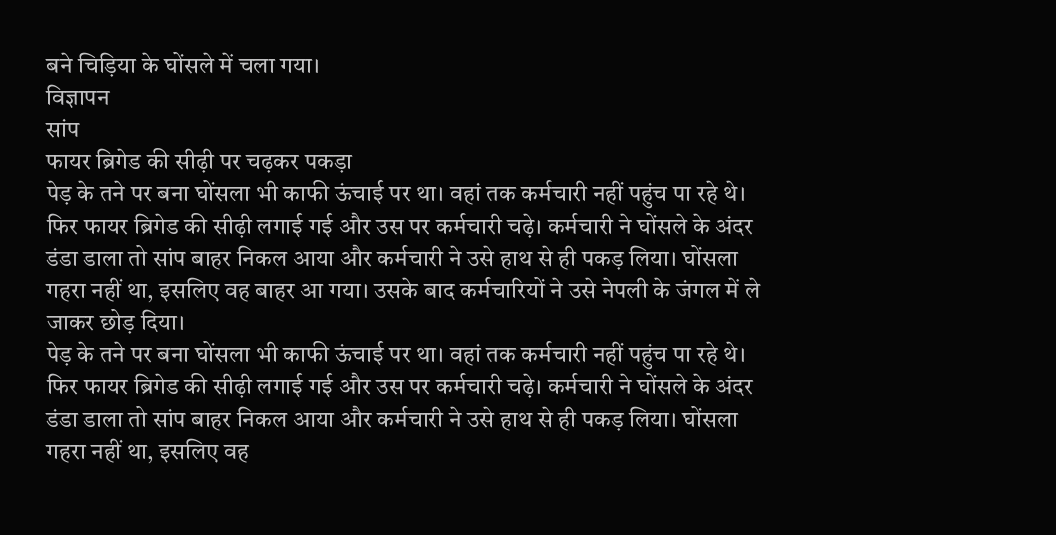बने चिड़िया के घोंसले में चला गया।
विज्ञापन
सांप
फायर ब्रिगेड की सीढ़ी पर चढ़कर पकड़ा
पेड़ के तने पर बना घोंसला भी काफी ऊंचाई पर था। वहां तक कर्मचारी नहीं पहुंच पा रहे थे। फिर फायर ब्रिगेड की सीढ़ी लगाई गई और उस पर कर्मचारी चढ़े। कर्मचारी ने घोंसले के अंदर डंडा डाला तो सांप बाहर निकल आया और कर्मचारी ने उसे हाथ से ही पकड़ लिया। घोंसला गहरा नहीं था, इसलिए वह बाहर आ गया। उसके बाद कर्मचारियों ने उसे नेपली के जंगल में ले जाकर छोड़ दिया।
पेड़ के तने पर बना घोंसला भी काफी ऊंचाई पर था। वहां तक कर्मचारी नहीं पहुंच पा रहे थे। फिर फायर ब्रिगेड की सीढ़ी लगाई गई और उस पर कर्मचारी चढ़े। कर्मचारी ने घोंसले के अंदर डंडा डाला तो सांप बाहर निकल आया और कर्मचारी ने उसे हाथ से ही पकड़ लिया। घोंसला गहरा नहीं था, इसलिए वह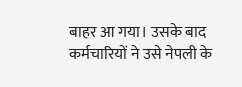बाहर आ गया। उसके बाद कर्मचारियों ने उसे नेपली के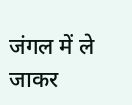जंगल में ले जाकर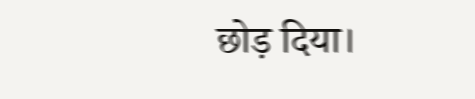छोड़ दिया।